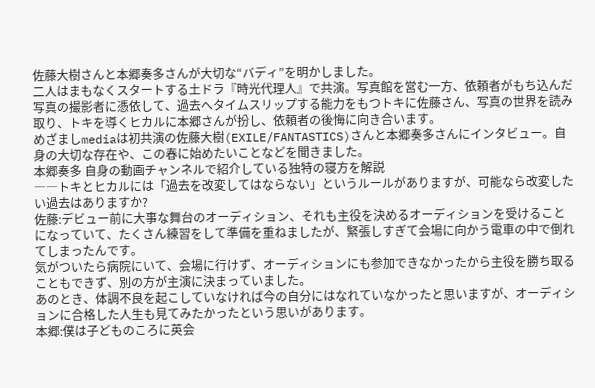佐藤大樹さんと本郷奏多さんが大切な“バディ”を明かしました。
二人はまもなくスタートする土ドラ『時光代理人』で共演。写真館を営む一方、依頼者がもち込んだ写真の撮影者に憑依して、過去へタイムスリップする能力をもつトキに佐藤さん、写真の世界を読み取り、トキを導くヒカルに本郷さんが扮し、依頼者の後悔に向き合います。
めざましmediaは初共演の佐藤大樹(EXILE/FANTASTICS)さんと本郷奏多さんにインタビュー。自身の大切な存在や、この春に始めたいことなどを聞きました。
本郷奏多 自身の動画チャンネルで紹介している独特の寝方を解説
――トキとヒカルには「過去を改変してはならない」というルールがありますが、可能なら改変したい過去はありますか?
佐藤:デビュー前に大事な舞台のオーディション、それも主役を決めるオーディションを受けることになっていて、たくさん練習をして準備を重ねましたが、緊張しすぎて会場に向かう電車の中で倒れてしまったんです。
気がついたら病院にいて、会場に行けず、オーディションにも参加できなかったから主役を勝ち取ることもできず、別の方が主演に決まっていました。
あのとき、体調不良を起こしていなければ今の自分にはなれていなかったと思いますが、オーディションに合格した人生も見てみたかったという思いがあります。
本郷:僕は子どものころに英会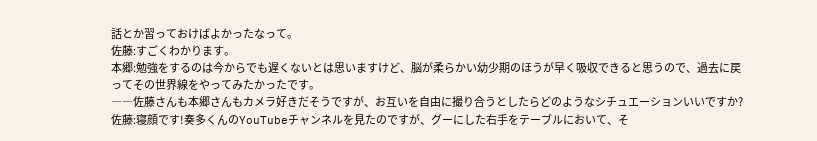話とか習っておけばよかったなって。
佐藤:すごくわかります。
本郷:勉強をするのは今からでも遅くないとは思いますけど、脳が柔らかい幼少期のほうが早く吸収できると思うので、過去に戻ってその世界線をやってみたかったです。
――佐藤さんも本郷さんもカメラ好きだそうですが、お互いを自由に撮り合うとしたらどのようなシチュエーションいいですか?
佐藤:寝顔です!奏多くんのYouTubeチャンネルを見たのですが、グーにした右手をテーブルにおいて、そ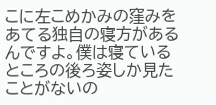こに左こめかみの窪みをあてる独自の寝方があるんですよ。僕は寝ているところの後ろ姿しか見たことがないの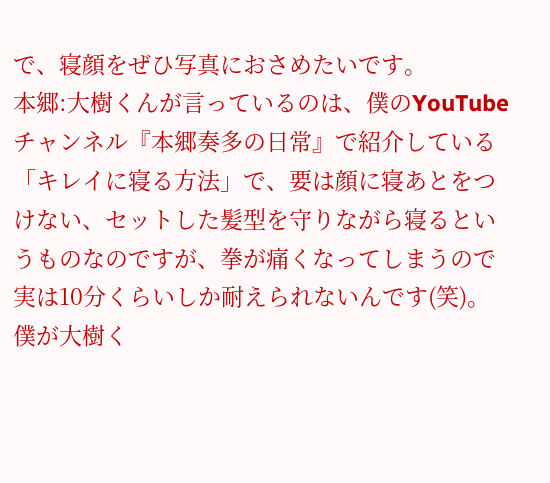で、寝顔をぜひ写真におさめたいです。
本郷:大樹くんが言っているのは、僕のYouTubeチャンネル『本郷奏多の日常』で紹介している「キレイに寝る方法」で、要は顔に寝あとをつけない、セットした髪型を守りながら寝るというものなのですが、拳が痛くなってしまうので実は10分くらいしか耐えられないんです(笑)。
僕が大樹く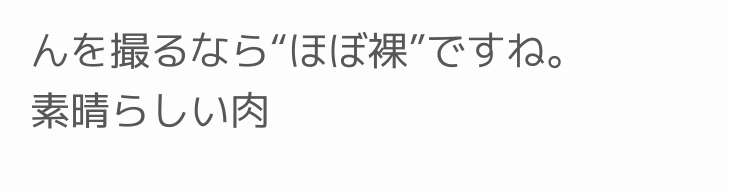んを撮るなら“ほぼ裸”ですね。素晴らしい肉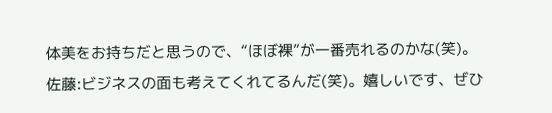体美をお持ちだと思うので、“ほぼ裸”が一番売れるのかな(笑)。
佐藤:ビジネスの面も考えてくれてるんだ(笑)。嬉しいです、ぜひ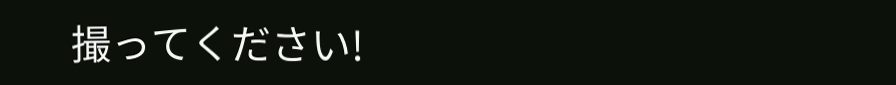撮ってください!